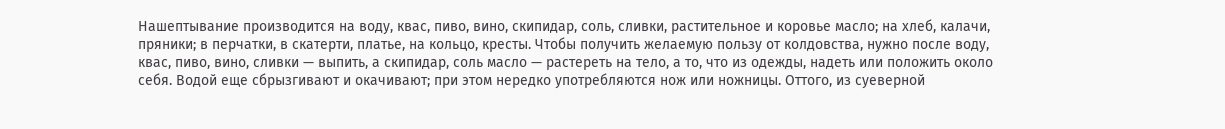Нашептывание производится на воду, квас, пиво, вино, скипидар, соль, сливки, растительное и коровье масло; на хлеб, калачи, пряники; в перчатки, в скатерти, платье, на кольцо, кресты. Чтобы получить желаемую пользу от колдовства, нужно после воду, квас, пиво, вино, сливки — выпить, а скипидар, соль масло — растереть на тело, а то, что из одежды, надеть или положить около себя. Водой еще сбрызгивают и окачивают; при этом нередко употребляются нож или ножницы. Оттого, из суеверной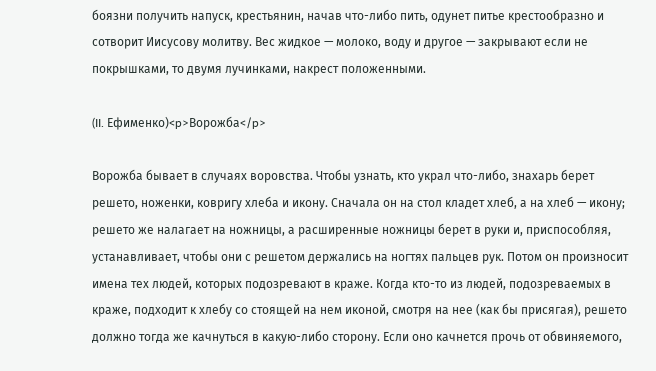боязни получить напуск, крестьянин, начав что-либо пить, одунет питье крестообразно и сотворит Иисусову молитву. Вес жидкое — молоко, воду и другое — закрывают если не покрышками, то двумя лучинками, накрест положенными.

(II. Ефименко)<p>Ворожба</p>

Ворожба бывает в случаях воровства. Чтобы узнать, кто украл что-либо, знахарь берет решето, ноженки, ковригу хлеба и икону. Сначала он на стол кладет хлеб, а на хлеб — икону; решето же налагает на ножницы, а расширенные ножницы берет в руки и, приспособляя, устанавливает, чтобы они с решетом держались на ногтях пальцев рук. Потом он произносит имена тех людей, которых подозревают в краже. Когда кто-то из людей, подозреваемых в краже, подходит к хлебу со стоящей на нем иконой, смотря на нее (как бы присягая), решето должно тогда же качнуться в какую-либо сторону. Если оно качнется прочь от обвиняемого,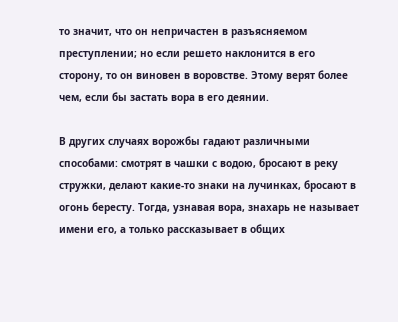то значит, что он непричастен в разъясняемом преступлении; но если решето наклонится в его сторону, то он виновен в воровстве. Этому верят более чем, если бы застать вора в его деянии.

В других случаях ворожбы гадают различными способами: смотрят в чашки с водою, бросают в реку стружки, делают какие-то знаки на лучинках, бросают в огонь бересту. Тогда, узнавая вора, знахарь не называет имени его, а только рассказывает в общих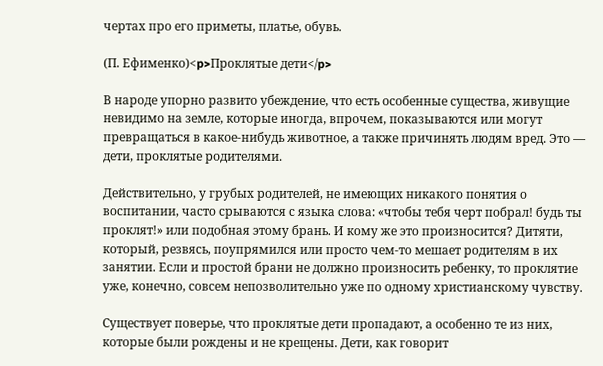чертах про его приметы, платье, обувь.

(П. Ефименко)<p>Проклятые дети</p>

В народе упорно развито убеждение, что есть особенные существа, живущие невидимо на земле, которые иногда, впрочем, показываются или могут превращаться в какое-нибудь животное, а также причинять людям вред. Это — дети, проклятые родителями.

Действительно, у грубых родителей, не имеющих никакого понятия о воспитании, часто срываются с языка слова: «чтобы тебя черт побрал! будь ты проклят!» или подобная этому брань. И кому же это произносится? Дитяти, который, резвясь, поупрямился или просто чем-то мешает родителям в их занятии. Если и простой брани не должно произносить ребенку, то проклятие уже, конечно, совсем непозволительно уже по одному христианскому чувству.

Существует поверье, что проклятые дети пропадают, а особенно те из них, которые были рождены и не крещены. Дети, как говорит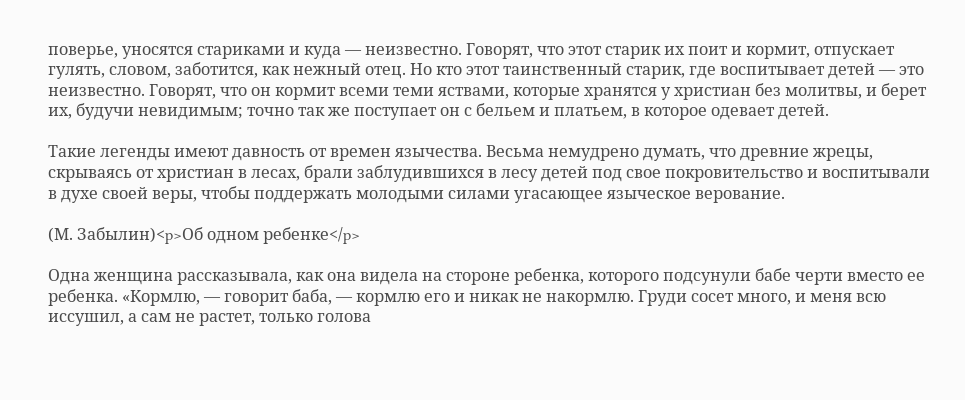поверье, уносятся стариками и куда — неизвестно. Говорят, что этот старик их поит и кормит, отпускает гулять, словом, заботится, как нежный отец. Но кто этот таинственный старик, где воспитывает детей — это неизвестно. Говорят, что он кормит всеми теми яствами, которые хранятся у христиан без молитвы, и берет их, будучи невидимым; точно так же поступает он с бельем и платьем, в которое одевает детей.

Такие легенды имеют давность от времен язычества. Весьма немудрено думать, что древние жрецы, скрываясь от христиан в лесах, брали заблудившихся в лесу детей под свое покровительство и воспитывали в духе своей веры, чтобы поддержать молодыми силами угасающее языческое верование.

(М. Забылин)<p>Об одном ребенке</p>

Одна женщина рассказывала, как она видела на стороне ребенка, которого подсунули бабе черти вместо ее ребенка. «Кормлю, — говорит баба, — кормлю его и никак не накормлю. Груди сосет много, и меня всю иссушил, а сам не растет, только голова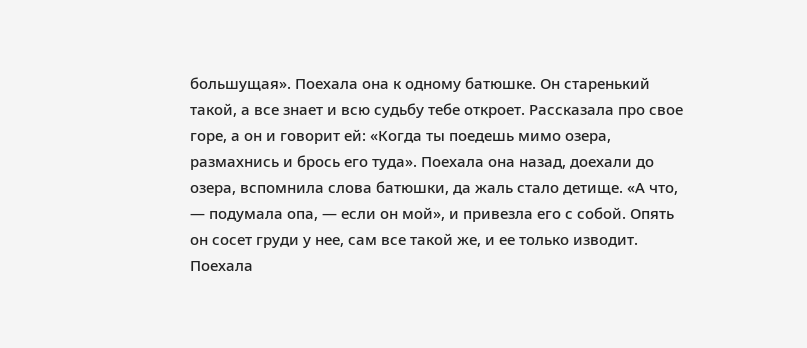большущая». Поехала она к одному батюшке. Он старенький такой, а все знает и всю судьбу тебе откроет. Рассказала про свое горе, а он и говорит ей: «Когда ты поедешь мимо озера, размахнись и брось его туда». Поехала она назад, доехали до озера, вспомнила слова батюшки, да жаль стало детище. «А что, — подумала опа, — если он мой», и привезла его с собой. Опять он сосет груди у нее, сам все такой же, и ее только изводит. Поехала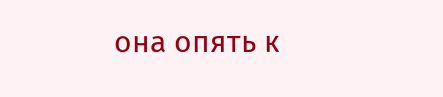она опять к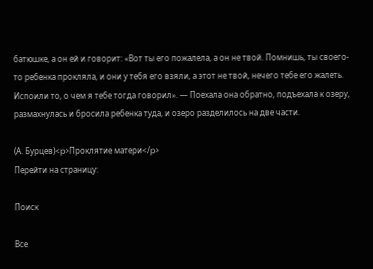батюшке, а он ей и говорит: «Вот ты его пожалела, а он не твой. Помнишь, ты своего-то ребенка прокляла, и они у тебя его взяли, а этот не твой, нечего тебе его жалеть. Испоили то, о чем я тебе тогда говорил». — Поехала она обратно, подъехала к озеру, размахнулась и бросила ребенка туда, и озеро разделилось на две части.

(А. Бурцев)<p>Проклятие матери</p>
Перейти на страницу:

Поиск

Все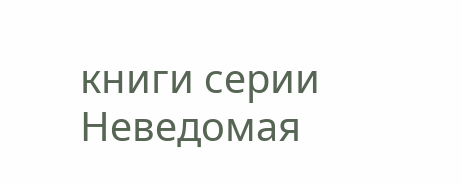книги серии Неведомая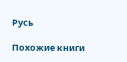Русь

Похожие книги